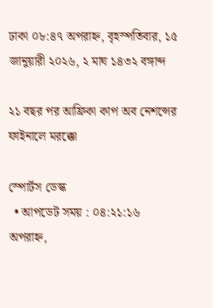ঢাকা ০৮:৪৭ অপরাহ্ন, বৃহস্পতিবার, ১৫ জানুয়ারী ২০২৬, ২ মাঘ ১৪৩২ বঙ্গাব্দ

২১ বছর পর আফ্রিকা কাপ অব নেশন্সের ফাইনালে মরক্কো

স্পোর্টস ডেস্ক
  • আপডেট সময় : ০৪:২১:১৬ অপরাহ্ন,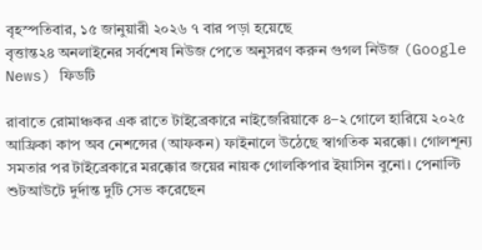বৃহস্পতিবার, ১৫ জানুয়ারী ২০২৬ ৭ বার পড়া হয়েছে
বৃত্তান্ত২৪ অনলাইনের সর্বশেষ নিউজ পেতে অনুসরণ করুন গুগল নিউজ (Google News) ফিডটি

রাবাতে রোমাঞ্চকর এক রাতে টাইব্রেকারে নাইজেরিয়াকে ৪–২ গোলে হারিয়ে ২০২৫ আফ্রিকা কাপ অব নেশন্সের (আফকন) ফাইনালে উঠেছে স্বাগতিক মরক্কো। গোলশূন্য সমতার পর টাইব্রেকারে মরক্কোর জয়ের নায়ক গোলকিপার ইয়াসিন বুনো। পেনাল্টি শুটআউটে দুর্দান্ত দুটি সেভ করেছেন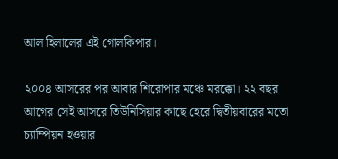আল হিলালের এই গোলকিপার।

২০০৪ আসরের পর আবার শিরোপার মঞ্চে মরক্কো। ২২ বছর আগের সেই আসরে তিউনিসিয়ার কাছে হেরে দ্বিতীয়বারের মতো চ্যাম্পিয়ন হওয়ার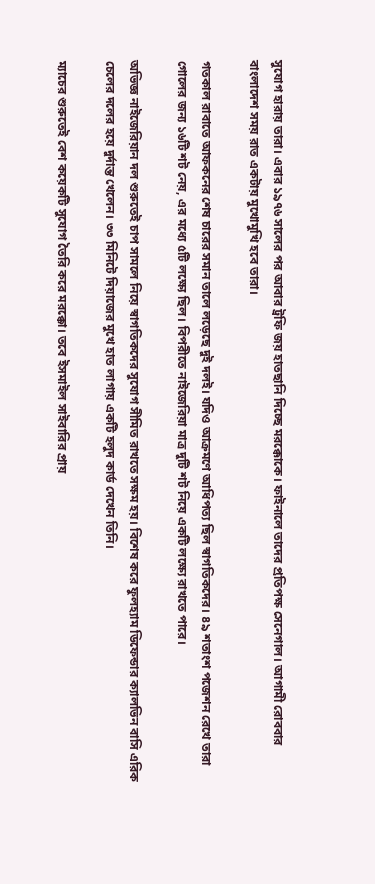সুযোগ হারায় তারা। এবার ১৯৭৬ সালের পর আবার ট্রফি জয় হাতছানি দিচ্ছে মরক্কোকে। ফাইনালে তাদের প্রতিপক্ষ সেনেগাল। আগামী রোববার বাংলাদেশ সময় রাত একটায় মুখোমুখি হবে তারা।

গতকাল রাবাতে আফকনের শেষ চারের সমান তালে লড়েছে দুই দলই। যদিও আক্রমণে আধিপত্য ছিল স্বাগতিকদের। ৪৯ শতাংশ পজেশন রেখে তারা গোলের জন্য ১৬টি শট নেয়, এর মধ্যে ৫টি লক্ষ্যে ছিল। বিপরীতে নাইজেরিয়া মাত্র দুটি শট নিয়ে একটি লক্ষ্যে রাখতে পারে।

অভিজ্ঞ নাইজেরিয়ান দল শুরুতেই চাপ সামলে নিয়ে স্বাগতিকদের সুযোগ সীমিত রাখতে সক্ষম হয়। বিশেষ করে ফুলহ্যাম ডিফেন্ডার ক্যালভিন বাসি এরিক চেলের দলের হয়ে দুর্দান্ত খেলেন। ৩৩ মিনিটে দিয়াজের মুখে হাত লাগায় একটি হলুদ কার্ড দেখেন তিনি।

ম্যাচের শুরুতেই বেশ কয়েকটি সুযোগ তৈরি করে মরক্কো। তবে ইসমাইল সাইবারির প্রায়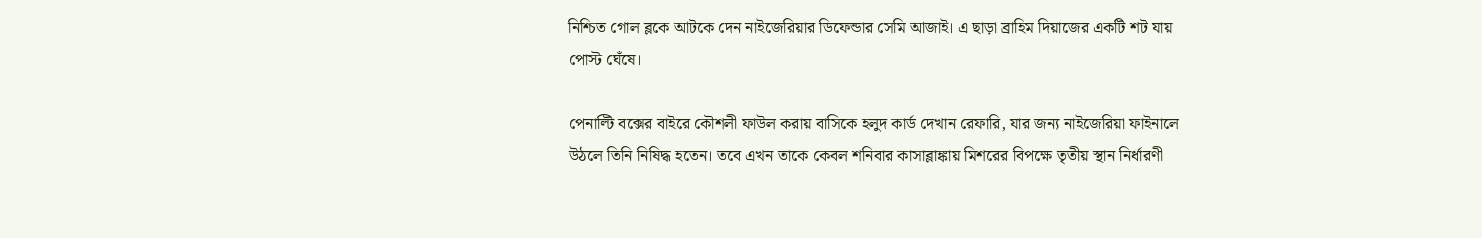নিশ্চিত গোল ব্লকে আটকে দেন নাইজেরিয়ার ডিফেন্ডার সেমি আজাই। এ ছাড়া ব্রাহিম দিয়াজের একটি শট যায় পোস্ট ঘেঁষে।

পেনাল্টি বক্সের বাইরে কৌশলী ফাউল করায় বাসিকে হলুদ কার্ড দেখান রেফারি, যার জন্য নাইজেরিয়া ফাইনালে উঠলে তিনি নিষিদ্ধ হতেন। তবে এখন তাকে কেবল শনিবার কাসাব্লাঙ্কায় মিশরের বিপক্ষে তৃতীয় স্থান নির্ধারণী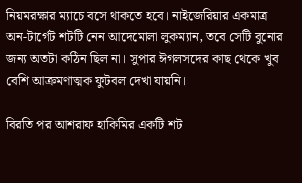নিয়মরক্ষার ম্যাচে বসে থাকতে হবে। নাইজেরিয়ার একমাত্র অন-টার্গেট শটটি নেন আদেমোলা লুকম্যান, তবে সেটি বুনোর জন্য অতটা কঠিন ছিল না। সুপার ঈগলসদের কাছ থেকে খুব বেশি আক্রমণাত্মক ফুটবল দেখা যায়নি।

বিরতি পর আশরাফ হাকিমির একটি শট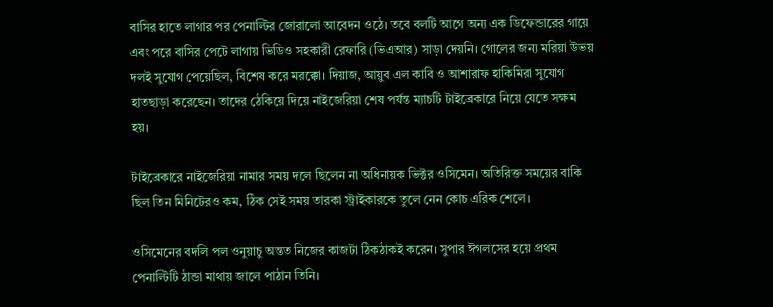বাসির হাতে লাগার পর পেনাল্টির জোরালো আবেদন ওঠে। তবে বলটি আগে অন্য এক ডিফেন্ডারের গায়ে এবং পরে বাসির পেটে লাগায় ভিডিও সহকারী রেফারি (ভিএআর) সাড়া দেয়নি। গোলের জন্য মরিয়া উভয় দলই সুযোগ পেয়েছিল, বিশেষ করে মরক্কো। দিয়াজ, আয়ুব এল কাবি ও আশারাফ হাকিমিরা সুযোগ হাতছাড়া করেছেন। তাদের ঠেকিয়ে দিয়ে নাইজেরিয়া শেষ পর্যন্ত ম্যাচটি টাইব্রেকারে নিয়ে যেতে সক্ষম হয়।

টাইব্রেকারে নাইজেরিয়া নামার সময় দলে ছিলেন না অধিনায়ক ভিক্টর ওসিমেন। অতিরিক্ত সময়ের বাকি ছিল তিন মিনিটেরও কম, ঠিক সেই সময় তারকা স্ট্রাইকারকে তুলে নেন কোচ এরিক শেলে।

ওসিমেনের বদলি পল ওনুয়াচু অন্তত নিজের কাজটা ঠিকঠাকই করেন। সুপার ঈগলসের হয়ে প্রথম পেনাল্টিটি ঠান্ডা মাথায় জালে পাঠান তিনি।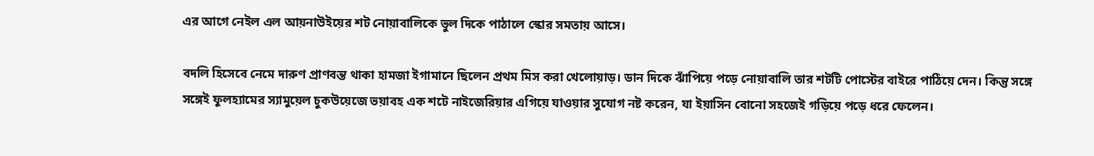এর আগে নেইল এল আয়নাউইয়ের শট নোয়াবালিকে ভুল দিকে পাঠালে স্কোর সমতায় আসে।

বদলি হিসেবে নেমে দারুণ প্রাণবন্ত থাকা হামজা ইগামানে ছিলেন প্রথম মিস করা খেলোয়াড়। ডান দিকে ঝাঁপিয়ে পড়ে নোয়াবালি তার শটটি পোস্টের বাইরে পাঠিয়ে দেন। কিন্তু সঙ্গে সঙ্গেই ফুলহ্যামের স্যামুয়েল চুকউয়েজে ভয়াবহ এক শটে নাইজেরিয়ার এগিয়ে যাওয়ার সুযোগ নষ্ট করেন, যা ইয়াসিন বোনো সহজেই গড়িয়ে পড়ে ধরে ফেলেন।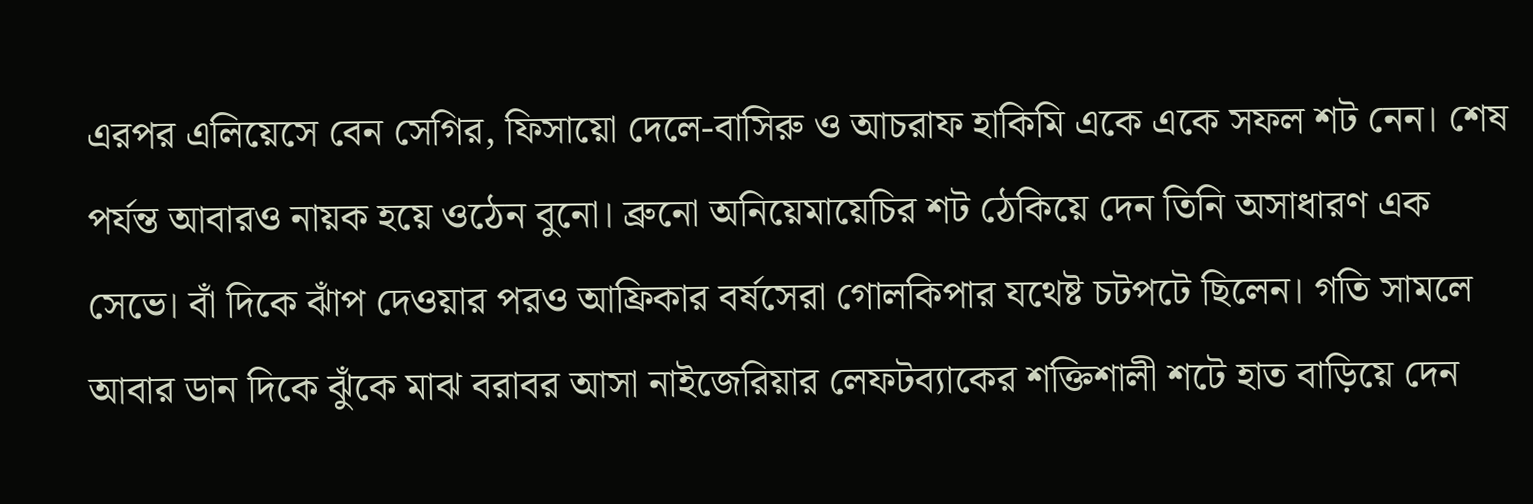এরপর এলিয়েসে বেন সেগির, ফিসায়ো দেলে-বাসিরু ও আচরাফ হাকিমি একে একে সফল শট নেন। শেষ পর্যন্ত আবারও নায়ক হয়ে ওঠেন বুনো। ব্রুনো অনিয়েমায়েচির শট ঠেকিয়ে দেন তিনি অসাধারণ এক সেভে। বাঁ দিকে ঝাঁপ দেওয়ার পরও আফ্রিকার বর্ষসেরা গোলকিপার যথেষ্ট চটপটে ছিলেন। গতি সামলে আবার ডান দিকে ঝুঁকে মাঝ বরাবর আসা নাইজেরিয়ার লেফটব্যাকের শক্তিশালী শটে হাত বাড়িয়ে দেন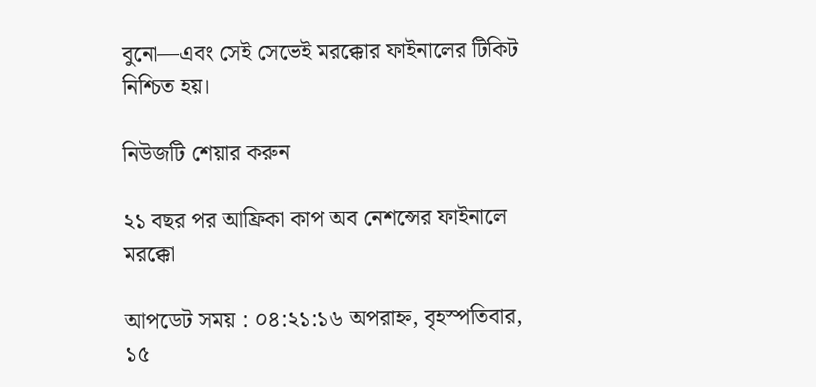বুনো—এবং সেই সেভেই মরক্কোর ফাইনালের টিকিট নিশ্চিত হয়।

নিউজটি শেয়ার করুন

২১ বছর পর আফ্রিকা কাপ অব নেশন্সের ফাইনালে মরক্কো

আপডেট সময় : ০৪:২১:১৬ অপরাহ্ন, বৃহস্পতিবার, ১৫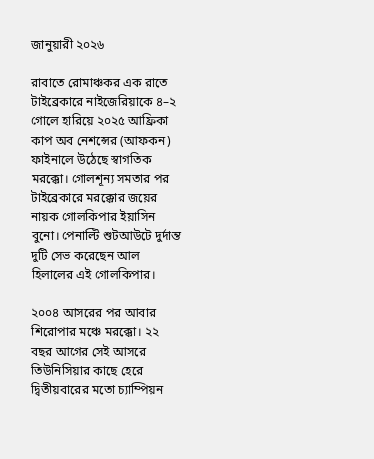জানুয়ারী ২০২৬

রাবাতে রোমাঞ্চকর এক রাতে টাইব্রেকারে নাইজেরিয়াকে ৪–২ গোলে হারিয়ে ২০২৫ আফ্রিকা কাপ অব নেশন্সের (আফকন) ফাইনালে উঠেছে স্বাগতিক মরক্কো। গোলশূন্য সমতার পর টাইব্রেকারে মরক্কোর জয়ের নায়ক গোলকিপার ইয়াসিন বুনো। পেনাল্টি শুটআউটে দুর্দান্ত দুটি সেভ করেছেন আল হিলালের এই গোলকিপার।

২০০৪ আসরের পর আবার শিরোপার মঞ্চে মরক্কো। ২২ বছর আগের সেই আসরে তিউনিসিয়ার কাছে হেরে দ্বিতীয়বারের মতো চ্যাম্পিয়ন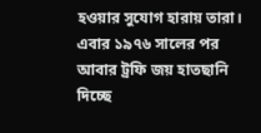হওয়ার সুযোগ হারায় তারা। এবার ১৯৭৬ সালের পর আবার ট্রফি জয় হাতছানি দিচ্ছে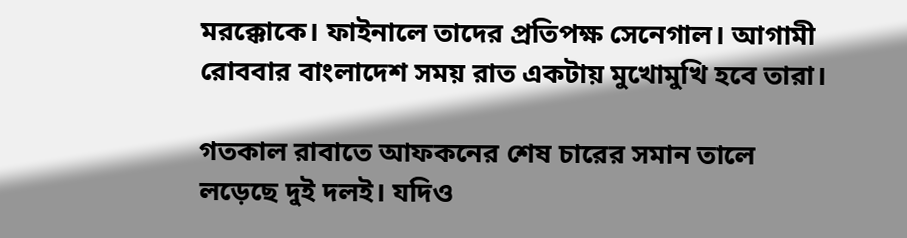মরক্কোকে। ফাইনালে তাদের প্রতিপক্ষ সেনেগাল। আগামী রোববার বাংলাদেশ সময় রাত একটায় মুখোমুখি হবে তারা।

গতকাল রাবাতে আফকনের শেষ চারের সমান তালে লড়েছে দুই দলই। যদিও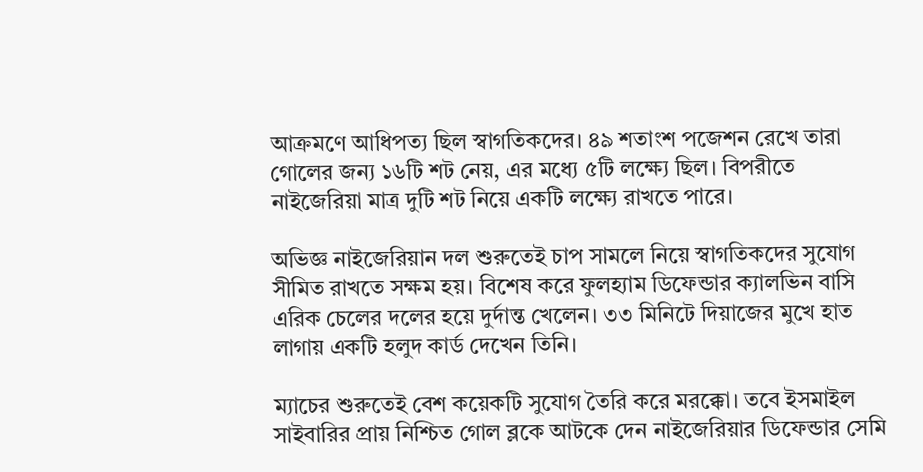আক্রমণে আধিপত্য ছিল স্বাগতিকদের। ৪৯ শতাংশ পজেশন রেখে তারা গোলের জন্য ১৬টি শট নেয়, এর মধ্যে ৫টি লক্ষ্যে ছিল। বিপরীতে নাইজেরিয়া মাত্র দুটি শট নিয়ে একটি লক্ষ্যে রাখতে পারে।

অভিজ্ঞ নাইজেরিয়ান দল শুরুতেই চাপ সামলে নিয়ে স্বাগতিকদের সুযোগ সীমিত রাখতে সক্ষম হয়। বিশেষ করে ফুলহ্যাম ডিফেন্ডার ক্যালভিন বাসি এরিক চেলের দলের হয়ে দুর্দান্ত খেলেন। ৩৩ মিনিটে দিয়াজের মুখে হাত লাগায় একটি হলুদ কার্ড দেখেন তিনি।

ম্যাচের শুরুতেই বেশ কয়েকটি সুযোগ তৈরি করে মরক্কো। তবে ইসমাইল সাইবারির প্রায় নিশ্চিত গোল ব্লকে আটকে দেন নাইজেরিয়ার ডিফেন্ডার সেমি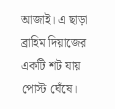আজাই। এ ছাড়া ব্রাহিম দিয়াজের একটি শট যায় পোস্ট ঘেঁষে।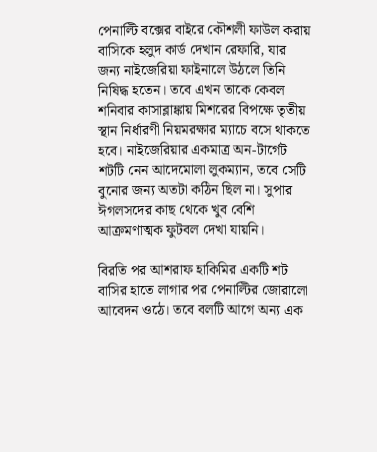পেনাল্টি বক্সের বাইরে কৌশলী ফাউল করায় বাসিকে হলুদ কার্ড দেখান রেফারি, যার জন্য নাইজেরিয়া ফাইনালে উঠলে তিনি নিষিদ্ধ হতেন। তবে এখন তাকে কেবল শনিবার কাসাব্লাঙ্কায় মিশরের বিপক্ষে তৃতীয় স্থান নির্ধারণী নিয়মরক্ষার ম্যাচে বসে থাকতে হবে। নাইজেরিয়ার একমাত্র অন-টার্গেট শটটি নেন আদেমোলা লুকম্যান, তবে সেটি বুনোর জন্য অতটা কঠিন ছিল না। সুপার ঈগলসদের কাছ থেকে খুব বেশি আক্রমণাত্মক ফুটবল দেখা যায়নি।

বিরতি পর আশরাফ হাকিমির একটি শট বাসির হাতে লাগার পর পেনাল্টির জোরালো আবেদন ওঠে। তবে বলটি আগে অন্য এক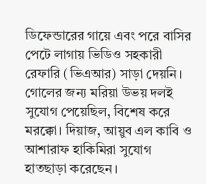ডিফেন্ডারের গায়ে এবং পরে বাসির পেটে লাগায় ভিডিও সহকারী রেফারি (ভিএআর) সাড়া দেয়নি। গোলের জন্য মরিয়া উভয় দলই সুযোগ পেয়েছিল, বিশেষ করে মরক্কো। দিয়াজ, আয়ুব এল কাবি ও আশারাফ হাকিমিরা সুযোগ হাতছাড়া করেছেন।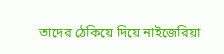তাদের ঠেকিয়ে দিয়ে নাইজেরিয়া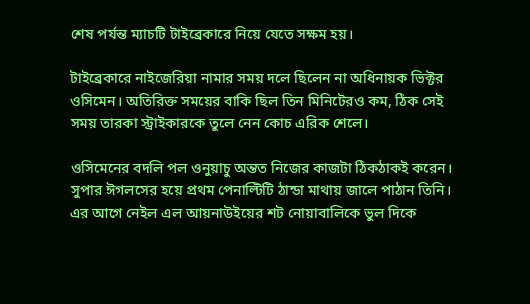শেষ পর্যন্ত ম্যাচটি টাইব্রেকারে নিয়ে যেতে সক্ষম হয়।

টাইব্রেকারে নাইজেরিয়া নামার সময় দলে ছিলেন না অধিনায়ক ভিক্টর ওসিমেন। অতিরিক্ত সময়ের বাকি ছিল তিন মিনিটেরও কম, ঠিক সেই সময় তারকা স্ট্রাইকারকে তুলে নেন কোচ এরিক শেলে।

ওসিমেনের বদলি পল ওনুয়াচু অন্তত নিজের কাজটা ঠিকঠাকই করেন। সুপার ঈগলসের হয়ে প্রথম পেনাল্টিটি ঠান্ডা মাথায় জালে পাঠান তিনি। এর আগে নেইল এল আয়নাউইয়ের শট নোয়াবালিকে ভুল দিকে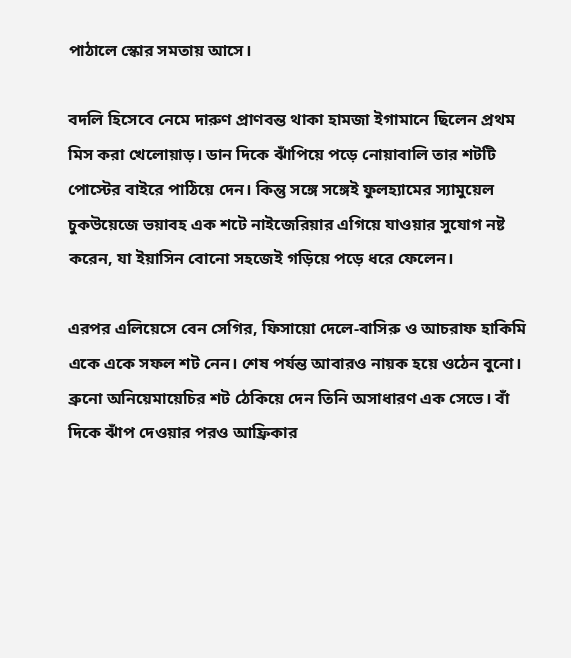পাঠালে স্কোর সমতায় আসে।

বদলি হিসেবে নেমে দারুণ প্রাণবন্ত থাকা হামজা ইগামানে ছিলেন প্রথম মিস করা খেলোয়াড়। ডান দিকে ঝাঁপিয়ে পড়ে নোয়াবালি তার শটটি পোস্টের বাইরে পাঠিয়ে দেন। কিন্তু সঙ্গে সঙ্গেই ফুলহ্যামের স্যামুয়েল চুকউয়েজে ভয়াবহ এক শটে নাইজেরিয়ার এগিয়ে যাওয়ার সুযোগ নষ্ট করেন, যা ইয়াসিন বোনো সহজেই গড়িয়ে পড়ে ধরে ফেলেন।

এরপর এলিয়েসে বেন সেগির, ফিসায়ো দেলে-বাসিরু ও আচরাফ হাকিমি একে একে সফল শট নেন। শেষ পর্যন্ত আবারও নায়ক হয়ে ওঠেন বুনো। ব্রুনো অনিয়েমায়েচির শট ঠেকিয়ে দেন তিনি অসাধারণ এক সেভে। বাঁ দিকে ঝাঁপ দেওয়ার পরও আফ্রিকার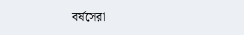বর্ষসেরা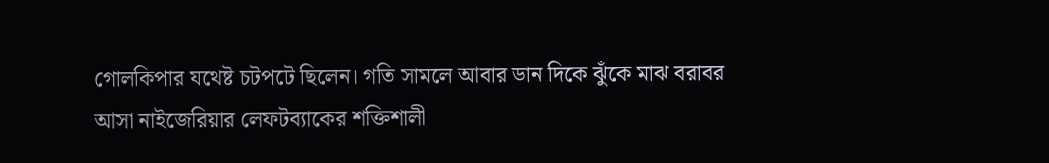গোলকিপার যথেষ্ট চটপটে ছিলেন। গতি সামলে আবার ডান দিকে ঝুঁকে মাঝ বরাবর আসা নাইজেরিয়ার লেফটব্যাকের শক্তিশালী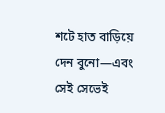শটে হাত বাড়িয়ে দেন বুনো—এবং সেই সেভেই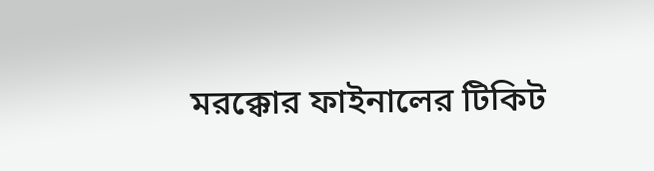মরক্কোর ফাইনালের টিকিট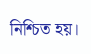নিশ্চিত হয়।